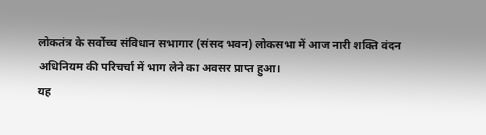लोकतंत्र के सर्वोच्च संविधान सभागार (संसद भवन) लोकसभा में आज नारी शक्ति वंदन अधिनियम की परिचर्चा में भाग लेने का अवसर प्राप्त हुआ।
यह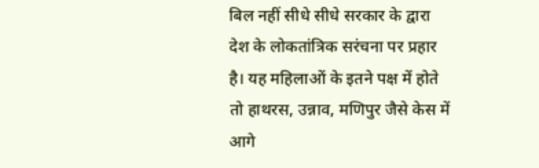बिल नहीं सीधे सीधे सरकार के द्वारा देश के लोकतांत्रिक सरंचना पर प्रहार है। यह महिलाओं के इतने पक्ष में होते तो हाथरस, उन्नाव, मणिपुर जैसे केस में आगे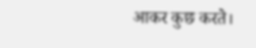आकर कुछ करते।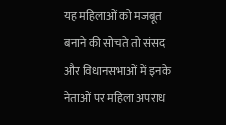यह महिलाओं को मजबूत बनाने की सोचते तो संसद और विधानसभाओं में इनके नेताओं पर महिला अपराध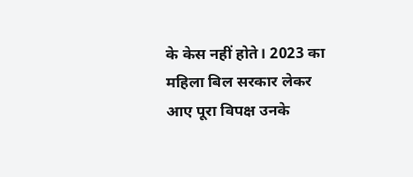के केस नहीं होते। 2023 का महिला बिल सरकार लेकर आए पूरा विपक्ष उनके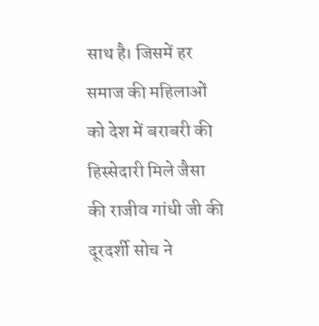साथ है। जिसमें हर समाज की महिलाओं को देश में बराबरी की हिस्सेदारी मिले जैसा की राजीव गांधी जी की दूरदर्शी सोच ने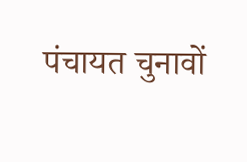पंचायत चुनावों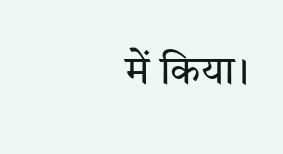में किया।